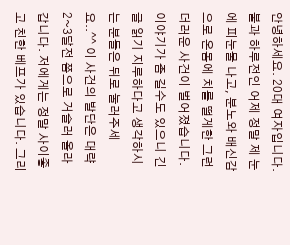안녕하세요. 20대 여자입니다. 불과 하루전인 어제 정말 제 눈에 피눈물 나고, 분노와 배신감으로 온몸에 치를 떨게한 그런 더러운 사건이 벌어졌습니다. 이야기가 좀 길수도 있으니 긴 글 읽기 지루하다고 생각하시는 분들은 뒤로 눌러주세요..^^ 이 사건의 발단은 대략 2~3달전 쯤으로 거슬러 올라 갑니다. 저에게는 정말 사이좋고 친한 베프가 있습니다. 그리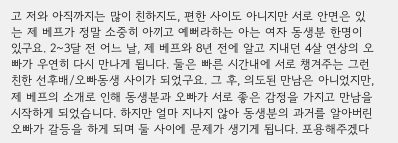고 저와 아직까지는 많이 친하지도, 편한 사이도 아니지만 서로 안면은 있는 제 베프가 정말 소중히 아끼고 예뻐라하는 아는 여자 동생분 한명이 있구요. 2~3달 전 어느 날, 제 베프와 8년 전에 알고 지내던 4살 연상의 오빠가 우연히 다시 만나게 됩니다. 둘은 빠른 시간내에 서로 챙겨주는 그런 친한 선후배/오빠동생 사이가 되었구요. 그 후, 의도된 만남은 아니었지만, 제 베프의 소개로 인해 동생분과 오빠가 서로 좋은 감정을 가지고 만남을 시작하게 되었습니다. 하지만 얼마 지나지 않아 동생분의 과거를 알아버린 오빠가 갈등을 하게 되며 둘 사이에 문제가 생기게 됩니다. 포용해주겠다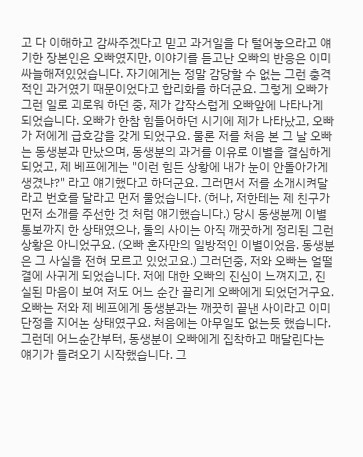고 다 이해하고 감싸주겠다고 믿고 과거일을 다 털어놓으라고 얘기한 장본인은 오빠였지만, 이야기를 듣고난 오빠의 반응은 이미 싸늘해져있었습니다. 자기에게는 정말 감당할 수 없는 그런 충격적인 과거였기 때문이었다고 합리화를 하더군요. 그렇게 오빠가 그런 일로 괴로워 하던 중, 제가 갑작스럽게 오빠앞에 나타나게 되었습니다. 오빠가 한참 힘들어하던 시기에 제가 나타났고, 오빠가 저에게 급호감을 갖게 되었구요. 물론 저를 처음 본 그 날 오빠는 동생분과 만났으며, 동생분의 과거를 이유로 이별을 결심하게 되었고, 제 베프에게는 "이런 힘든 상황에 내가 눈이 안돌아가게 생겼냐?" 라고 얘기했다고 하더군요. 그러면서 저를 소개시켜달라고 번호를 달라고 먼저 물었습니다. (허나, 저한테는 제 친구가 먼저 소개를 주선한 것 처럼 얘기했습니다.) 당시 동생분께 이별통보까지 한 상태였으나, 둘의 사이는 아직 깨끗하게 정리된 그런 상황은 아니었구요. (오빠 혼자만의 일방적인 이별이었음. 동생분은 그 사실을 전혀 모르고 있었고요.) 그러던중, 저와 오빠는 얼떨결에 사귀게 되었습니다. 저에 대한 오빠의 진심이 느껴지고, 진실된 마음이 보여 저도 어느 순간 끌리게 오빠에게 되었던거구요. 오빠는 저와 제 베프에게 동생분과는 깨끗히 끝낸 사이라고 이미 단정을 지어논 상태였구요. 처음에는 아무일도 없는듯 했습니다. 그런데 어느순간부터, 동생분이 오빠에게 집착하고 매달린다는 얘기가 들려오기 시작했습니다. 그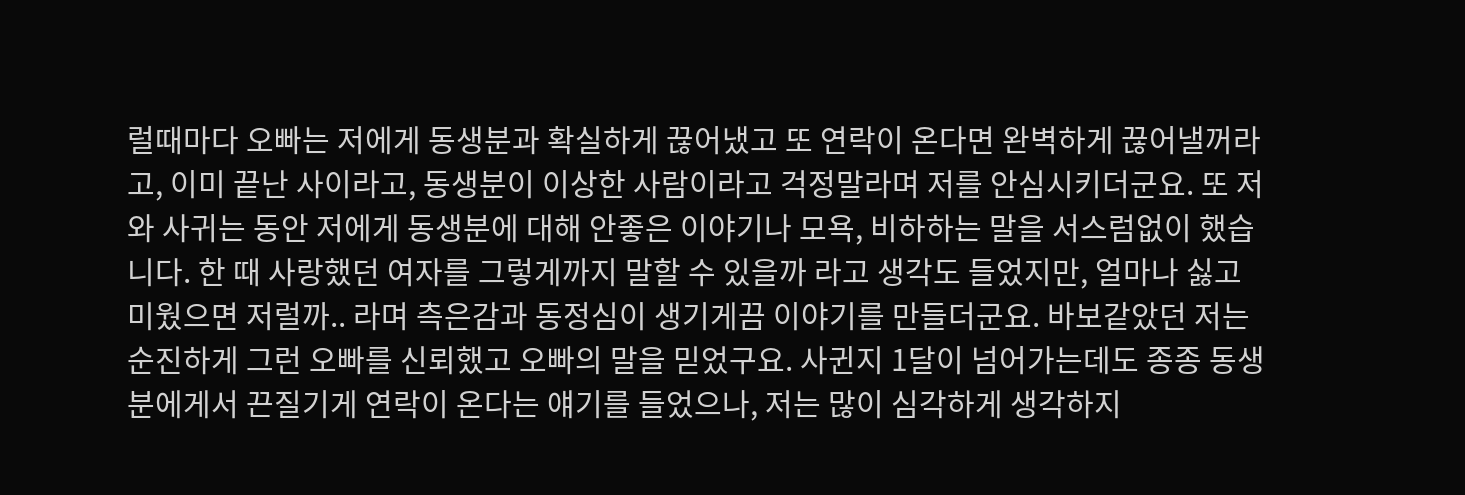럴때마다 오빠는 저에게 동생분과 확실하게 끊어냈고 또 연락이 온다면 완벽하게 끊어낼꺼라고, 이미 끝난 사이라고, 동생분이 이상한 사람이라고 걱정말라며 저를 안심시키더군요. 또 저와 사귀는 동안 저에게 동생분에 대해 안좋은 이야기나 모욕, 비하하는 말을 서스럼없이 했습니다. 한 때 사랑했던 여자를 그렇게까지 말할 수 있을까 라고 생각도 들었지만, 얼마나 싫고 미웠으면 저럴까.. 라며 측은감과 동정심이 생기게끔 이야기를 만들더군요. 바보같았던 저는 순진하게 그런 오빠를 신뢰했고 오빠의 말을 믿었구요. 사귄지 1달이 넘어가는데도 종종 동생분에게서 끈질기게 연락이 온다는 얘기를 들었으나, 저는 많이 심각하게 생각하지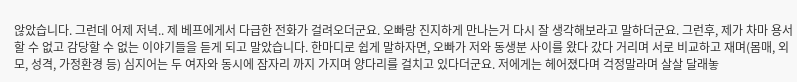않았습니다. 그런데 어제 저녁.. 제 베프에게서 다급한 전화가 걸려오더군요. 오빠랑 진지하게 만나는거 다시 잘 생각해보라고 말하더군요. 그런후, 제가 차마 용서할 수 없고 감당할 수 없는 이야기들을 듣게 되고 말았습니다. 한마디로 쉽게 말하자면, 오빠가 저와 동생분 사이를 왔다 갔다 거리며 서로 비교하고 재며(몸매, 외모, 성격, 가정환경 등) 심지어는 두 여자와 동시에 잠자리 까지 가지며 양다리를 걸치고 있다더군요. 저에게는 헤어졌다며 걱정말라며 살살 달래놓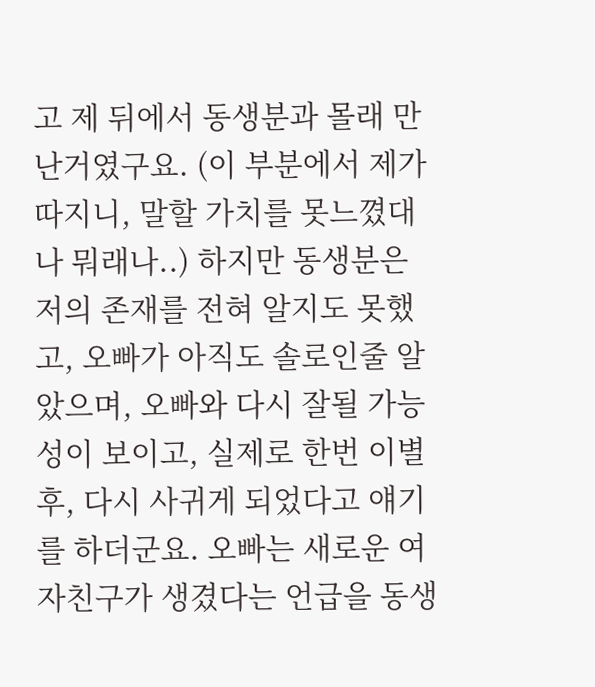고 제 뒤에서 동생분과 몰래 만난거였구요. (이 부분에서 제가 따지니, 말할 가치를 못느꼈대나 뭐래나..) 하지만 동생분은 저의 존재를 전혀 알지도 못했고, 오빠가 아직도 솔로인줄 알았으며, 오빠와 다시 잘될 가능성이 보이고, 실제로 한번 이별 후, 다시 사귀게 되었다고 얘기를 하더군요. 오빠는 새로운 여자친구가 생겼다는 언급을 동생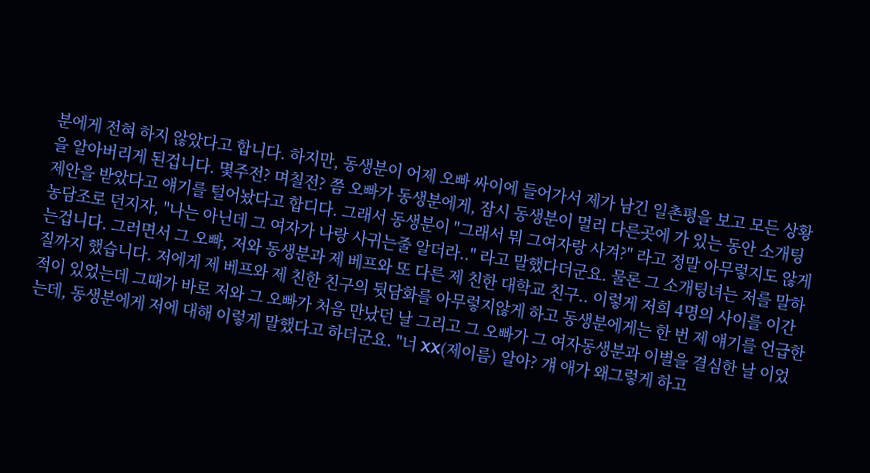분에게 전혀 하지 않았다고 합니다. 하지만, 동생분이 어제 오빠 싸이에 들어가서 제가 남긴 일촌평을 보고 모든 상황을 알아버리게 된겁니다. 몇주전? 며칠전? 쯤 오빠가 동생분에게, 잠시 동생분이 멀리 다른곳에 가 있는 동안 소개팅 제안을 받았다고 얘기를 털어놨다고 합디다. 그래서 동생분이 "그래서 뭐 그여자랑 사겨?" 라고 정말 아무렇지도 않게 농담조로 던지자, "나는 아닌데 그 여자가 나랑 사귀는줄 알더라.." 라고 말했다더군요. 물론 그 소개팅녀는 저를 말하는겁니다. 그러면서 그 오빠, 저와 동생분과 제 베프와 또 다른 제 친한 대학교 친구.. 이렇게 저희 4명의 사이를 이간질까지 했습니다. 저에게 제 베프와 제 친한 친구의 뒷담화를 아무렇지않게 하고 동생분에게는 한 번 제 얘기를 언급한적이 있었는데 그때가 바로 저와 그 오빠가 처음 만났던 날 그리고 그 오빠가 그 여자동생분과 이별을 결심한 날 이었는데, 동생분에게 저에 대해 이렇게 말했다고 하더군요. "너 XX(제이름) 알아? 걔 애가 왜그렇게 하고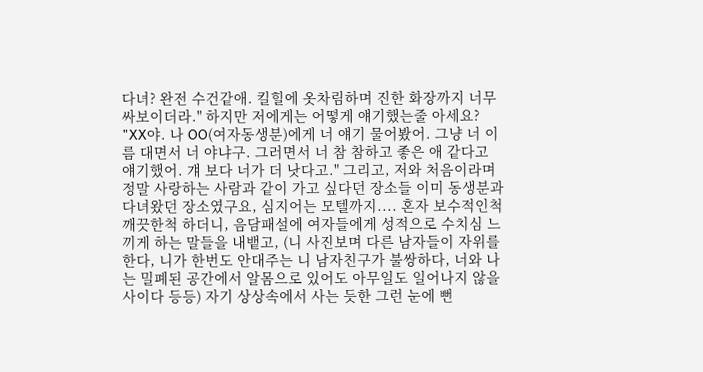다녀? 완전 수건같애. 킬힐에 옷차림하며 진한 화장까지 너무 싸보이더라." 하지만 저에게는 어떻게 얘기했는줄 아세요? "XX야. 나 OO(여자동생분)에게 너 얘기 물어봤어. 그냥 너 이름 대면서 너 야냐구. 그러면서 너 참 참하고 좋은 애 같다고 얘기했어. 걔 보다 너가 더 낫다고." 그리고, 저와 처음이라며 정말 사랑하는 사람과 같이 가고 싶다던 장소들 이미 동생분과 다녀왔던 장소였구요, 심지어는 모텔까지.... 혼자 보수적인척 깨끗한척 하더니, 음담패설에 여자들에게 성적으로 수치심 느끼게 하는 말들을 내뱉고, (니 사진보며 다른 남자들이 자위를 한다, 니가 한번도 안대주는 니 남자친구가 불쌍하다, 너와 나는 밀폐된 공간에서 알몸으로 있어도 아무일도 일어나지 않을 사이다 등등) 자기 상상속에서 사는 듯한 그런 눈에 뻔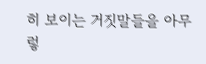히 보이는 거짓말들을 아무렇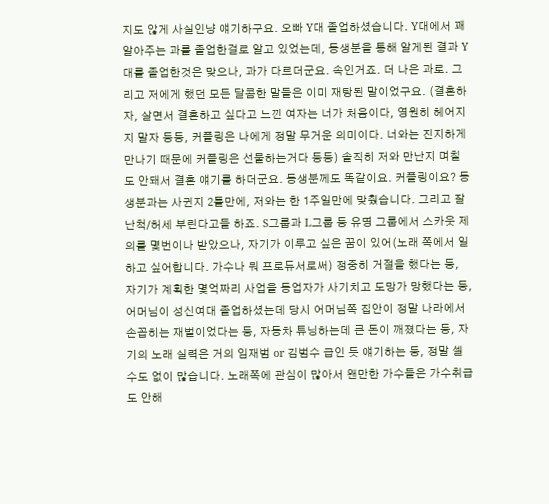지도 않게 사실인냥 얘기하구요. 오빠 Y대 졸업하셨습니다. Y대에서 꽤 알아주는 과를 졸업한걸로 알고 있었는데, 동생분을 통해 알게된 결과 Y대를 졸업한것은 맞으나, 과가 다르더군요. 속인거죠. 더 나은 과로. 그리고 저에게 했던 모든 달콤한 말들은 이미 재탕된 말이었구요. (결혼하자, 살면서 결혼하고 싶다고 느낀 여자는 너가 처음이다, 영원히 헤어지지 말자 등등, 커플링은 나에게 정말 무거운 의미이다. 너와는 진지하게 만나기 때문에 커플링은 선물하는거다 등등) 솔직히 저와 만난지 며칠도 안돼서 결혼 얘기를 하더군요. 동생분께도 똑같이요. 커플링이요? 동생분과는 사귄지 2틀만에, 저와는 한 1주일만에 맞췄습니다. 그리고 잘난척/허세 부린다고들 하죠. S그룹과 L그룹 등 유명 그룹에서 스카웃 제의를 몇번이나 받았으나, 자기가 이루고 싶은 꿈이 있어(노래 쪽에서 일하고 싶어합니다. 가수나 뭐 프로듀서로써) 정중히 거절을 했다는 둥, 자기가 계획한 몇억짜리 사업을 동업자가 사기치고 도망가 망했다는 둥, 어머님이 성신여대 졸업하셨는데 당시 어머님쪽 집안이 정말 나라에서 손꼽히는 재벌이었다는 둥, 자동차 튜닝하는데 큰 돈이 깨졌다는 둥, 자기의 노래 실력은 거의 임재범 or 김범수 급인 듯 얘기하는 둥, 정말 셀 수도 없이 많습니다. 노래쪽에 관심이 많아서 왠만한 가수들은 가수취급도 안해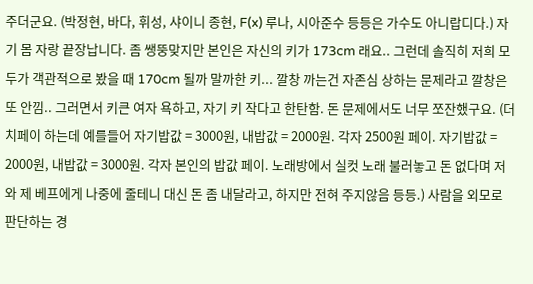주더군요. (박정현, 바다, 휘성, 샤이니 종현, F(x) 루나, 시아준수 등등은 가수도 아니랍디다.) 자기 몸 자랑 끝장납니다. 좀 쌩뚱맞지만 본인은 자신의 키가 173cm 래요.. 그런데 솔직히 저희 모두가 객관적으로 봤을 때 170cm 될까 말까한 키... 깔창 까는건 자존심 상하는 문제라고 깔창은 또 안낌.. 그러면서 키큰 여자 욕하고, 자기 키 작다고 한탄함. 돈 문제에서도 너무 쪼잔했구요. (더치페이 하는데 예를들어 자기밥값 = 3000원, 내밥값 = 2000원. 각자 2500원 페이. 자기밥값 = 2000원, 내밥값 = 3000원. 각자 본인의 밥값 페이. 노래방에서 실컷 노래 불러놓고 돈 없다며 저와 제 베프에게 나중에 줄테니 대신 돈 좀 내달라고, 하지만 전혀 주지않음 등등.) 사람을 외모로 판단하는 경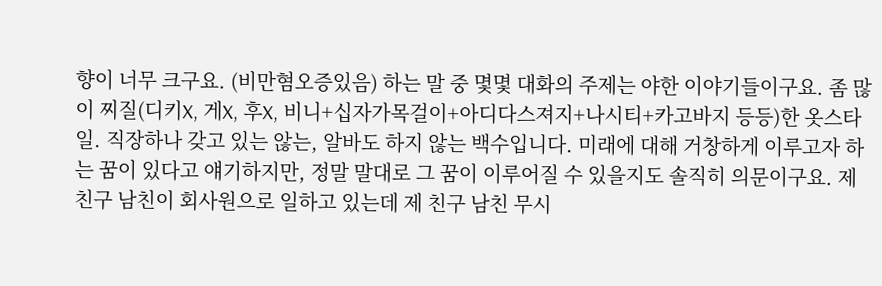향이 너무 크구요. (비만혐오증있음) 하는 말 중 몇몇 대화의 주제는 야한 이야기들이구요. 좀 많이 찌질(디키X, 게X, 후X, 비니+십자가목걸이+아디다스져지+나시티+카고바지 등등)한 옷스타일. 직장하나 갖고 있는 않는, 알바도 하지 않는 백수입니다. 미래에 대해 거창하게 이루고자 하는 꿈이 있다고 얘기하지만, 정말 말대로 그 꿈이 이루어질 수 있을지도 솔직히 의문이구요. 제 친구 남친이 회사원으로 일하고 있는데 제 친구 남친 무시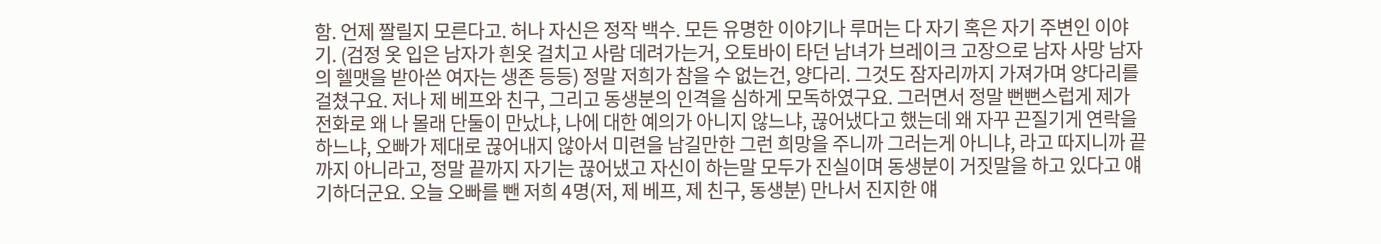함. 언제 짤릴지 모른다고. 허나 자신은 정작 백수. 모든 유명한 이야기나 루머는 다 자기 혹은 자기 주변인 이야기. (검정 옷 입은 남자가 흰옷 걸치고 사람 데려가는거, 오토바이 타던 남녀가 브레이크 고장으로 남자 사망 남자의 헬맷을 받아쓴 여자는 생존 등등) 정말 저희가 참을 수 없는건, 양다리. 그것도 잠자리까지 가져가며 양다리를 걸쳤구요. 저나 제 베프와 친구, 그리고 동생분의 인격을 심하게 모독하였구요. 그러면서 정말 뻔뻔스럽게 제가 전화로 왜 나 몰래 단둘이 만났냐, 나에 대한 예의가 아니지 않느냐, 끊어냈다고 했는데 왜 자꾸 끈질기게 연락을 하느냐, 오빠가 제대로 끊어내지 않아서 미련을 남길만한 그런 희망을 주니까 그러는게 아니냐, 라고 따지니까 끝까지 아니라고, 정말 끝까지 자기는 끊어냈고 자신이 하는말 모두가 진실이며 동생분이 거짓말을 하고 있다고 얘기하더군요. 오늘 오빠를 뺀 저희 4명(저, 제 베프, 제 친구, 동생분) 만나서 진지한 얘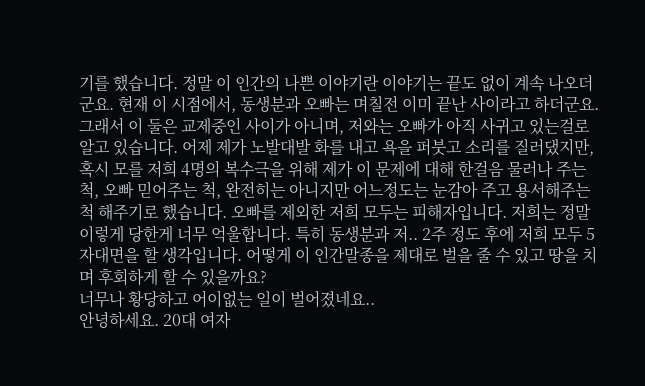기를 했습니다. 정말 이 인간의 나쁜 이야기란 이야기는 끝도 없이 계속 나오더군요. 현재 이 시점에서, 동생분과 오빠는 며칠전 이미 끝난 사이라고 하더군요. 그래서 이 둘은 교제중인 사이가 아니며, 저와는 오빠가 아직 사귀고 있는걸로 알고 있습니다. 어제 제가 노발대발 화를 내고 욕을 퍼붓고 소리를 질러댔지만, 혹시 모를 저희 4명의 복수극을 위해 제가 이 문제에 대해 한걸음 물러나 주는 척, 오빠 믿어주는 척, 완전히는 아니지만 어느정도는 눈감아 주고 용서해주는 척 해주기로 했습니다. 오빠를 제외한 저희 모두는 피해자입니다. 저희는 정말 이렇게 당한게 너무 억울합니다. 특히 동생분과 저.. 2주 정도 후에 저희 모두 5자대면을 할 생각입니다. 어떻게 이 인간말종을 제대로 벌을 줄 수 있고 땅을 치며 후회하게 할 수 있을까요?
너무나 황당하고 어이없는 일이 벌어졌네요..
안녕하세요. 20대 여자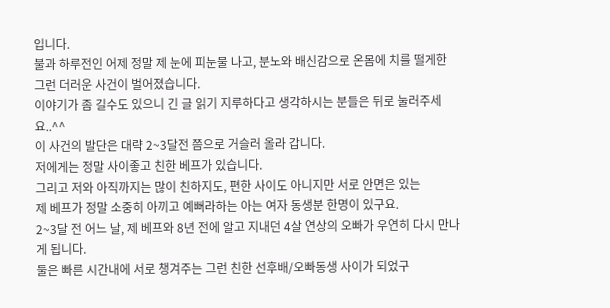입니다.
불과 하루전인 어제 정말 제 눈에 피눈물 나고, 분노와 배신감으로 온몸에 치를 떨게한
그런 더러운 사건이 벌어졌습니다.
이야기가 좀 길수도 있으니 긴 글 읽기 지루하다고 생각하시는 분들은 뒤로 눌러주세요..^^
이 사건의 발단은 대략 2~3달전 쯤으로 거슬러 올라 갑니다.
저에게는 정말 사이좋고 친한 베프가 있습니다.
그리고 저와 아직까지는 많이 친하지도, 편한 사이도 아니지만 서로 안면은 있는
제 베프가 정말 소중히 아끼고 예뻐라하는 아는 여자 동생분 한명이 있구요.
2~3달 전 어느 날, 제 베프와 8년 전에 알고 지내던 4살 연상의 오빠가 우연히 다시 만나게 됩니다.
둘은 빠른 시간내에 서로 챙겨주는 그런 친한 선후배/오빠동생 사이가 되었구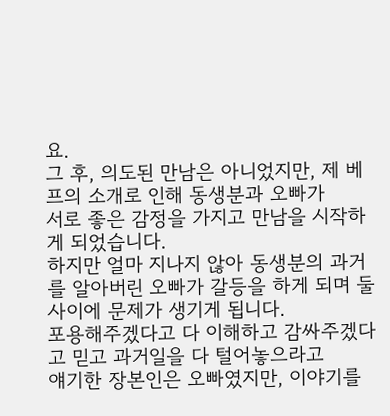요.
그 후, 의도된 만남은 아니었지만, 제 베프의 소개로 인해 동생분과 오빠가
서로 좋은 감정을 가지고 만남을 시작하게 되었습니다.
하지만 얼마 지나지 않아 동생분의 과거를 알아버린 오빠가 갈등을 하게 되며 둘 사이에 문제가 생기게 됩니다.
포용해주겠다고 다 이해하고 감싸주겠다고 믿고 과거일을 다 털어놓으라고
얘기한 장본인은 오빠였지만, 이야기를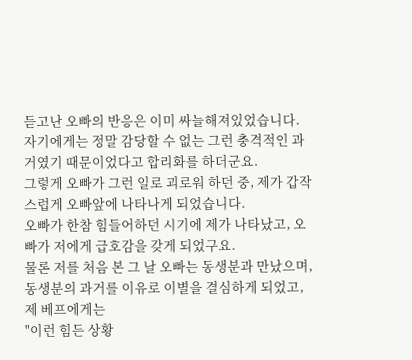듣고난 오빠의 반응은 이미 싸늘해져있었습니다.
자기에게는 정말 감당할 수 없는 그런 충격적인 과거였기 때문이었다고 합리화를 하더군요.
그렇게 오빠가 그런 일로 괴로워 하던 중, 제가 갑작스럽게 오빠앞에 나타나게 되었습니다.
오빠가 한참 힘들어하던 시기에 제가 나타났고, 오빠가 저에게 급호감을 갖게 되었구요.
물론 저를 처음 본 그 날 오빠는 동생분과 만났으며, 동생분의 과거를 이유로 이별을 결심하게 되었고,
제 베프에게는
"이런 힘든 상황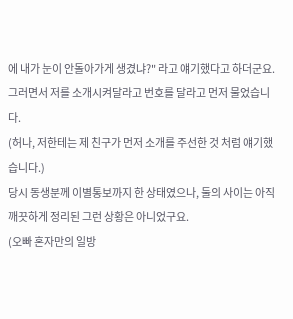에 내가 눈이 안돌아가게 생겼냐?" 라고 얘기했다고 하더군요.
그러면서 저를 소개시켜달라고 번호를 달라고 먼저 물었습니다.
(허나, 저한테는 제 친구가 먼저 소개를 주선한 것 처럼 얘기했습니다.)
당시 동생분께 이별통보까지 한 상태였으나, 둘의 사이는 아직 깨끗하게 정리된 그런 상황은 아니었구요.
(오빠 혼자만의 일방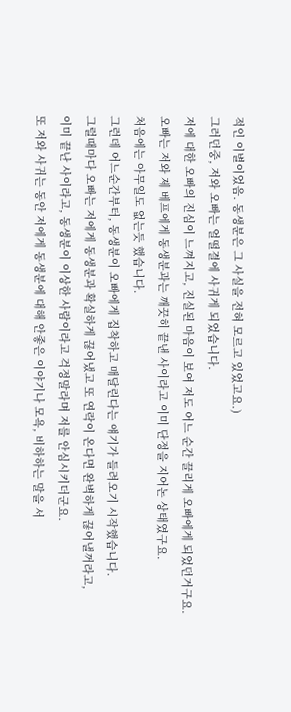적인 이별이었음. 동생분은 그 사실을 전혀 모르고 있었고요.)
그러던중, 저와 오빠는 얼떨결에 사귀게 되었습니다.
저에 대한 오빠의 진심이 느껴지고, 진실된 마음이 보여 저도 어느 순간 끌리게 오빠에게 되었던거구요.
오빠는 저와 제 베프에게 동생분과는 깨끗히 끝낸 사이라고 이미 단정을 지어논 상태였구요.
처음에는 아무일도 없는듯 했습니다.
그런데 어느순간부터, 동생분이 오빠에게 집착하고 매달린다는 얘기가 들려오기 시작했습니다.
그럴때마다 오빠는 저에게 동생분과 확실하게 끊어냈고 또 연락이 온다면 완벽하게 끊어낼꺼라고,
이미 끝난 사이라고, 동생분이 이상한 사람이라고 걱정말라며 저를 안심시키더군요.
또 저와 사귀는 동안 저에게 동생분에 대해 안좋은 이야기나 모욕, 비하하는 말을 서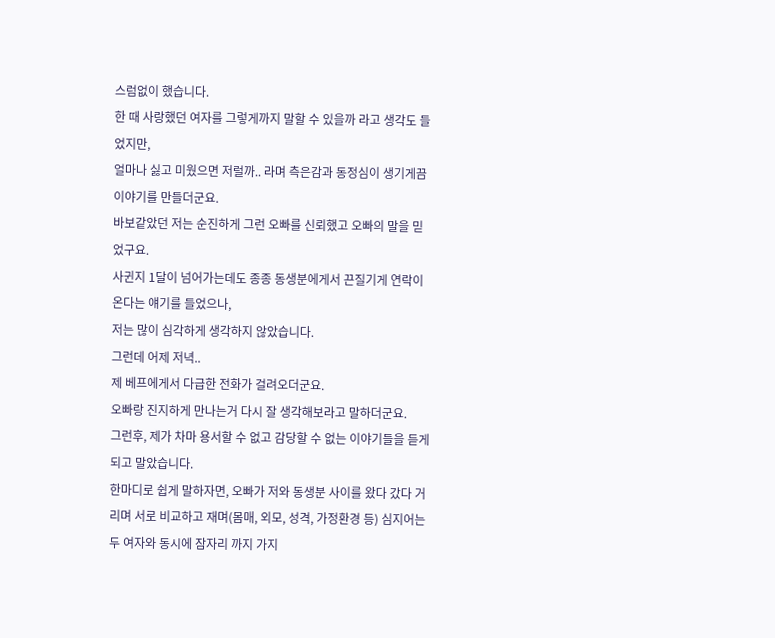스럼없이 했습니다.
한 때 사랑했던 여자를 그렇게까지 말할 수 있을까 라고 생각도 들었지만,
얼마나 싫고 미웠으면 저럴까.. 라며 측은감과 동정심이 생기게끔 이야기를 만들더군요.
바보같았던 저는 순진하게 그런 오빠를 신뢰했고 오빠의 말을 믿었구요.
사귄지 1달이 넘어가는데도 종종 동생분에게서 끈질기게 연락이 온다는 얘기를 들었으나,
저는 많이 심각하게 생각하지 않았습니다.
그런데 어제 저녁..
제 베프에게서 다급한 전화가 걸려오더군요.
오빠랑 진지하게 만나는거 다시 잘 생각해보라고 말하더군요.
그런후, 제가 차마 용서할 수 없고 감당할 수 없는 이야기들을 듣게 되고 말았습니다.
한마디로 쉽게 말하자면, 오빠가 저와 동생분 사이를 왔다 갔다 거리며 서로 비교하고 재며(몸매, 외모, 성격, 가정환경 등) 심지어는 두 여자와 동시에 잠자리 까지 가지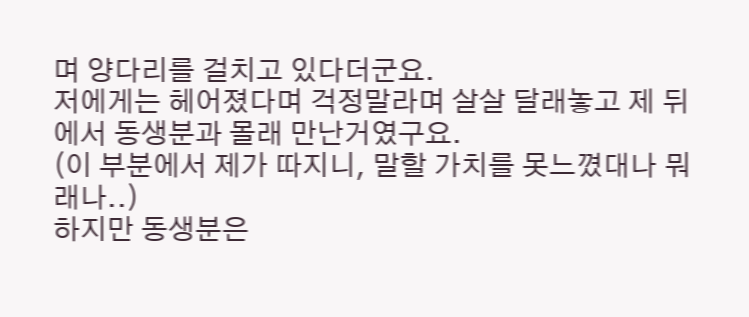며 양다리를 걸치고 있다더군요.
저에게는 헤어졌다며 걱정말라며 살살 달래놓고 제 뒤에서 동생분과 몰래 만난거였구요.
(이 부분에서 제가 따지니, 말할 가치를 못느꼈대나 뭐래나..)
하지만 동생분은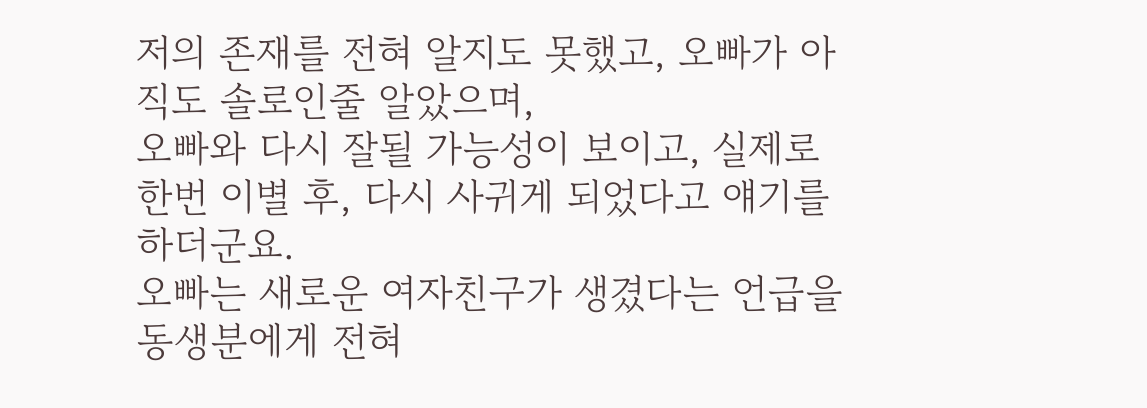저의 존재를 전혀 알지도 못했고, 오빠가 아직도 솔로인줄 알았으며,
오빠와 다시 잘될 가능성이 보이고, 실제로 한번 이별 후, 다시 사귀게 되었다고 얘기를 하더군요.
오빠는 새로운 여자친구가 생겼다는 언급을 동생분에게 전혀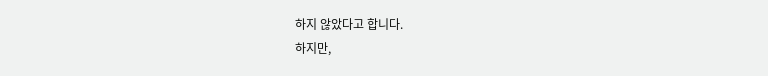하지 않았다고 합니다.
하지만,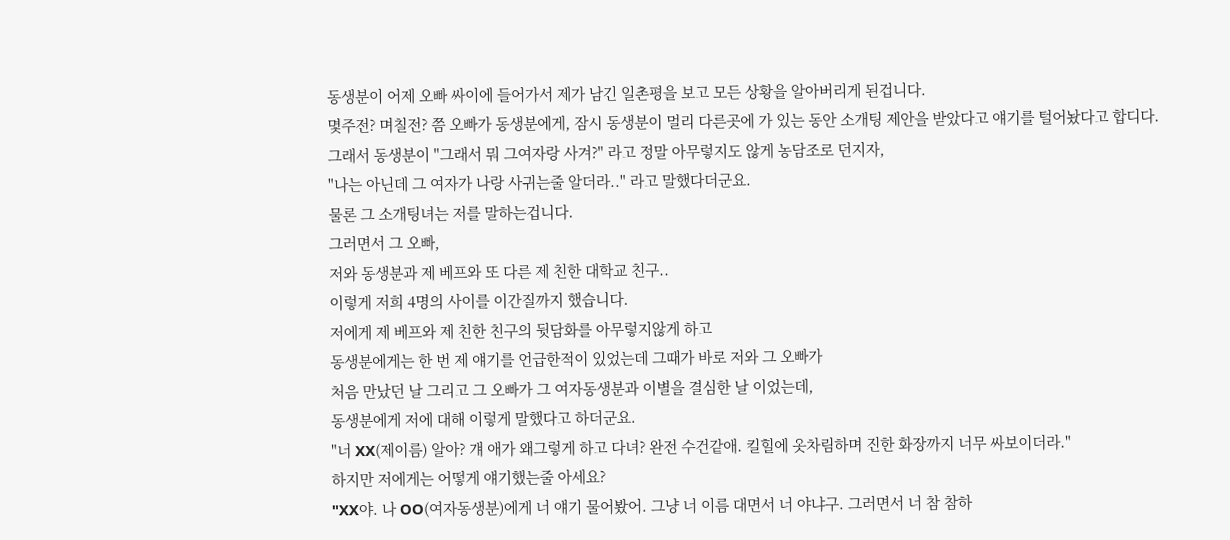동생분이 어제 오빠 싸이에 들어가서 제가 남긴 일촌평을 보고 모든 상황을 알아버리게 된겁니다.
몇주전? 며칠전? 쯤 오빠가 동생분에게, 잠시 동생분이 멀리 다른곳에 가 있는 동안 소개팅 제안을 받았다고 얘기를 털어놨다고 합디다.
그래서 동생분이 "그래서 뭐 그여자랑 사겨?" 라고 정말 아무렇지도 않게 농담조로 던지자,
"나는 아닌데 그 여자가 나랑 사귀는줄 알더라.." 라고 말했다더군요.
물론 그 소개팅녀는 저를 말하는겁니다.
그러면서 그 오빠,
저와 동생분과 제 베프와 또 다른 제 친한 대학교 친구..
이렇게 저희 4명의 사이를 이간질까지 했습니다.
저에게 제 베프와 제 친한 친구의 뒷담화를 아무렇지않게 하고
동생분에게는 한 번 제 얘기를 언급한적이 있었는데 그때가 바로 저와 그 오빠가
처음 만났던 날 그리고 그 오빠가 그 여자동생분과 이별을 결심한 날 이었는데,
동생분에게 저에 대해 이렇게 말했다고 하더군요.
"너 XX(제이름) 알아? 걔 애가 왜그렇게 하고 다녀? 완전 수건같애. 킬힐에 옷차림하며 진한 화장까지 너무 싸보이더라."
하지만 저에게는 어떻게 얘기했는줄 아세요?
"XX야. 나 OO(여자동생분)에게 너 얘기 물어봤어. 그냥 너 이름 대면서 너 야냐구. 그러면서 너 참 참하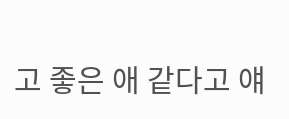고 좋은 애 같다고 얘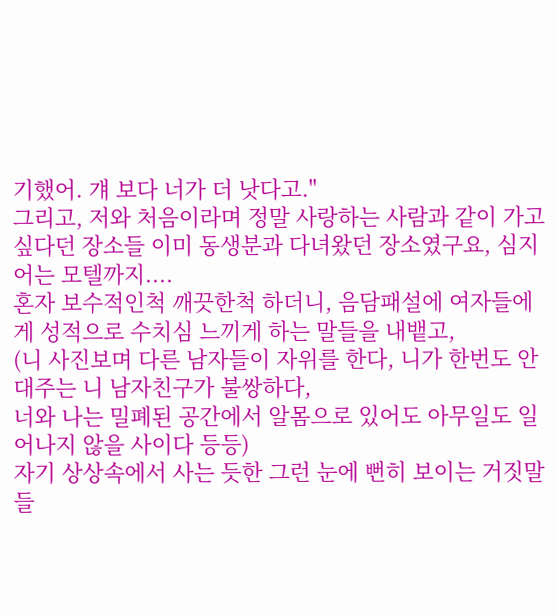기했어. 걔 보다 너가 더 낫다고."
그리고, 저와 처음이라며 정말 사랑하는 사람과 같이 가고 싶다던 장소들 이미 동생분과 다녀왔던 장소였구요, 심지어는 모텔까지....
혼자 보수적인척 깨끗한척 하더니, 음담패설에 여자들에게 성적으로 수치심 느끼게 하는 말들을 내뱉고,
(니 사진보며 다른 남자들이 자위를 한다, 니가 한번도 안대주는 니 남자친구가 불쌍하다,
너와 나는 밀폐된 공간에서 알몸으로 있어도 아무일도 일어나지 않을 사이다 등등)
자기 상상속에서 사는 듯한 그런 눈에 뻔히 보이는 거짓말들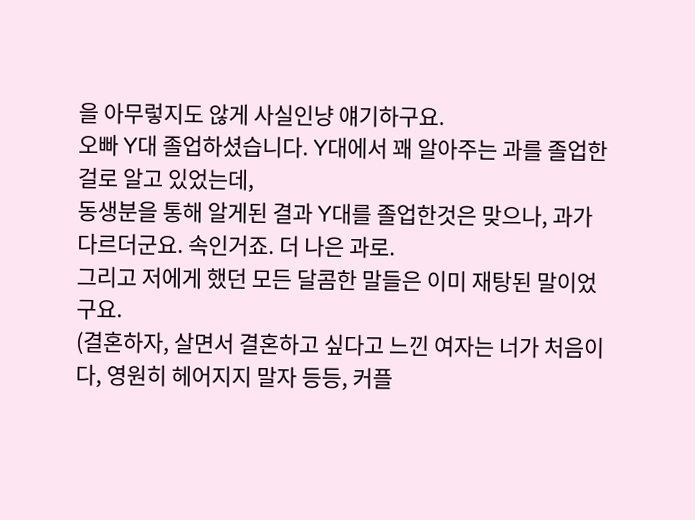을 아무렇지도 않게 사실인냥 얘기하구요.
오빠 Y대 졸업하셨습니다. Y대에서 꽤 알아주는 과를 졸업한걸로 알고 있었는데,
동생분을 통해 알게된 결과 Y대를 졸업한것은 맞으나, 과가 다르더군요. 속인거죠. 더 나은 과로.
그리고 저에게 했던 모든 달콤한 말들은 이미 재탕된 말이었구요.
(결혼하자, 살면서 결혼하고 싶다고 느낀 여자는 너가 처음이다, 영원히 헤어지지 말자 등등, 커플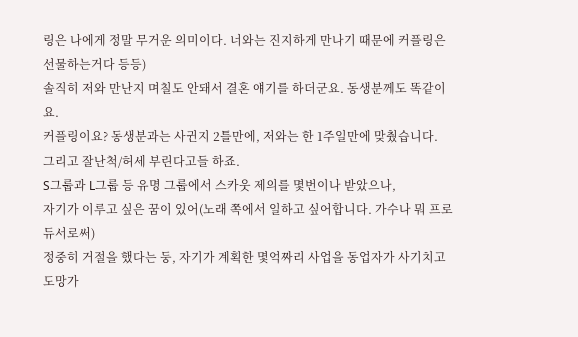링은 나에게 정말 무거운 의미이다. 너와는 진지하게 만나기 때문에 커플링은 선물하는거다 등등)
솔직히 저와 만난지 며칠도 안돼서 결혼 얘기를 하더군요. 동생분께도 똑같이요.
커플링이요? 동생분과는 사귄지 2틀만에, 저와는 한 1주일만에 맞췄습니다.
그리고 잘난척/허세 부린다고들 하죠.
S그룹과 L그룹 등 유명 그룹에서 스카웃 제의를 몇번이나 받았으나,
자기가 이루고 싶은 꿈이 있어(노래 쪽에서 일하고 싶어합니다. 가수나 뭐 프로듀서로써)
정중히 거절을 했다는 둥, 자기가 계획한 몇억짜리 사업을 동업자가 사기치고 도망가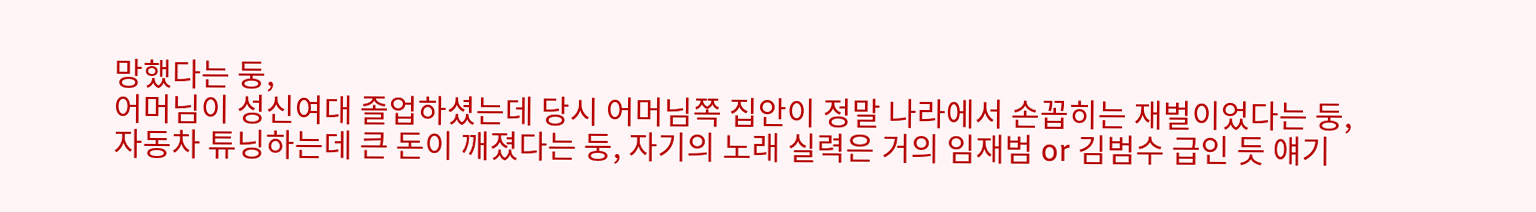망했다는 둥,
어머님이 성신여대 졸업하셨는데 당시 어머님쪽 집안이 정말 나라에서 손꼽히는 재벌이었다는 둥,
자동차 튜닝하는데 큰 돈이 깨졌다는 둥, 자기의 노래 실력은 거의 임재범 or 김범수 급인 듯 얘기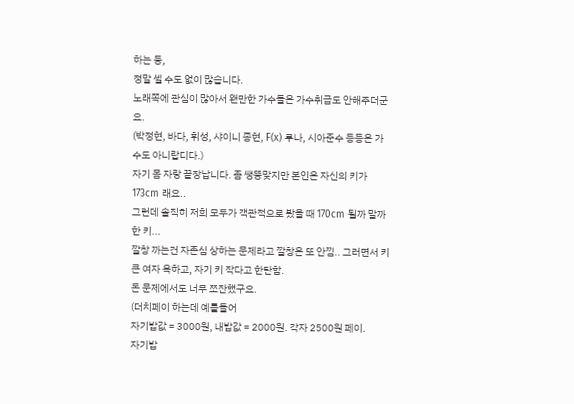하는 둥,
정말 셀 수도 없이 많습니다.
노래쪽에 관심이 많아서 왠만한 가수들은 가수취급도 안해주더군요.
(박정현, 바다, 휘성, 샤이니 종현, F(x) 루나, 시아준수 등등은 가수도 아니랍디다.)
자기 몸 자랑 끝장납니다. 좀 쌩뚱맞지만 본인은 자신의 키가 173cm 래요..
그런데 솔직히 저희 모두가 객관적으로 봤을 때 170cm 될까 말까한 키...
깔창 까는건 자존심 상하는 문제라고 깔창은 또 안낌.. 그러면서 키큰 여자 욕하고, 자기 키 작다고 한탄함.
돈 문제에서도 너무 쪼잔했구요.
(더치페이 하는데 예를들어
자기밥값 = 3000원, 내밥값 = 2000원. 각자 2500원 페이.
자기밥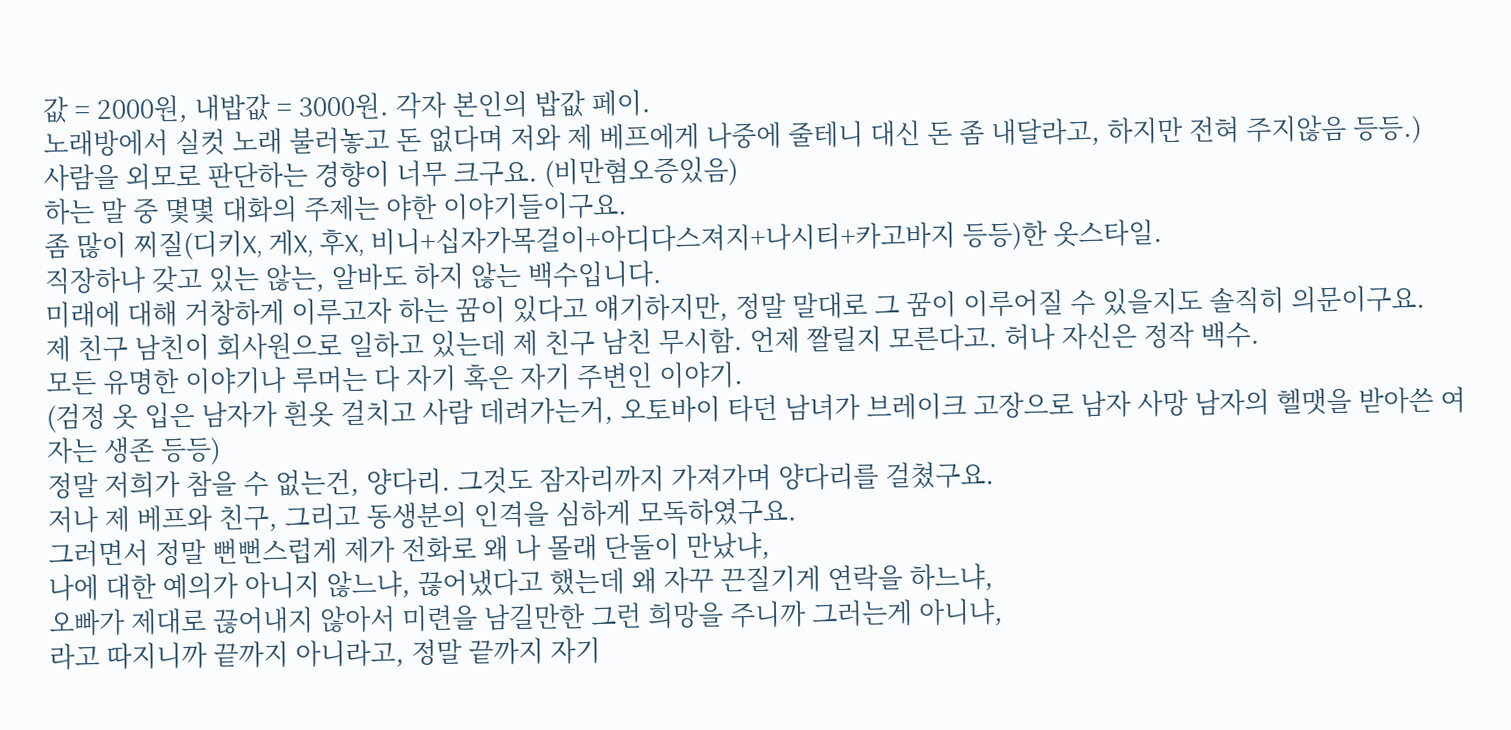값 = 2000원, 내밥값 = 3000원. 각자 본인의 밥값 페이.
노래방에서 실컷 노래 불러놓고 돈 없다며 저와 제 베프에게 나중에 줄테니 대신 돈 좀 내달라고, 하지만 전혀 주지않음 등등.)
사람을 외모로 판단하는 경향이 너무 크구요. (비만혐오증있음)
하는 말 중 몇몇 대화의 주제는 야한 이야기들이구요.
좀 많이 찌질(디키X, 게X, 후X, 비니+십자가목걸이+아디다스져지+나시티+카고바지 등등)한 옷스타일.
직장하나 갖고 있는 않는, 알바도 하지 않는 백수입니다.
미래에 대해 거창하게 이루고자 하는 꿈이 있다고 얘기하지만, 정말 말대로 그 꿈이 이루어질 수 있을지도 솔직히 의문이구요.
제 친구 남친이 회사원으로 일하고 있는데 제 친구 남친 무시함. 언제 짤릴지 모른다고. 허나 자신은 정작 백수.
모든 유명한 이야기나 루머는 다 자기 혹은 자기 주변인 이야기.
(검정 옷 입은 남자가 흰옷 걸치고 사람 데려가는거, 오토바이 타던 남녀가 브레이크 고장으로 남자 사망 남자의 헬맷을 받아쓴 여자는 생존 등등)
정말 저희가 참을 수 없는건, 양다리. 그것도 잠자리까지 가져가며 양다리를 걸쳤구요.
저나 제 베프와 친구, 그리고 동생분의 인격을 심하게 모독하였구요.
그러면서 정말 뻔뻔스럽게 제가 전화로 왜 나 몰래 단둘이 만났냐,
나에 대한 예의가 아니지 않느냐, 끊어냈다고 했는데 왜 자꾸 끈질기게 연락을 하느냐,
오빠가 제대로 끊어내지 않아서 미련을 남길만한 그런 희망을 주니까 그러는게 아니냐,
라고 따지니까 끝까지 아니라고, 정말 끝까지 자기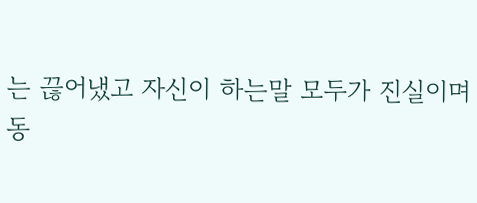는 끊어냈고 자신이 하는말 모두가 진실이며
동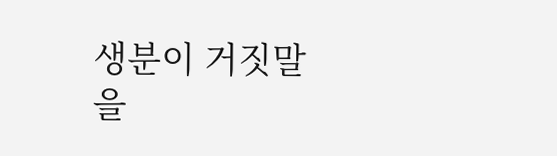생분이 거짓말을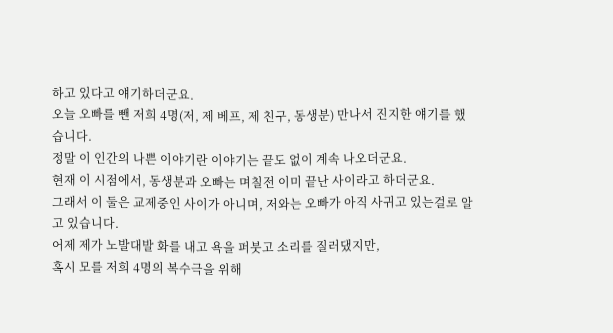하고 있다고 얘기하더군요.
오늘 오빠를 뺀 저희 4명(저, 제 베프, 제 친구, 동생분) 만나서 진지한 얘기를 했습니다.
정말 이 인간의 나쁜 이야기란 이야기는 끝도 없이 계속 나오더군요.
현재 이 시점에서, 동생분과 오빠는 며칠전 이미 끝난 사이라고 하더군요.
그래서 이 둘은 교제중인 사이가 아니며, 저와는 오빠가 아직 사귀고 있는걸로 알고 있습니다.
어제 제가 노발대발 화를 내고 욕을 퍼붓고 소리를 질러댔지만,
혹시 모를 저희 4명의 복수극을 위해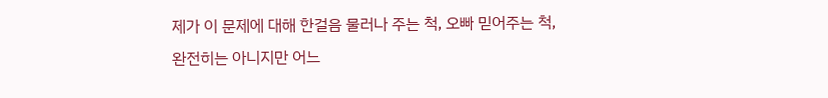제가 이 문제에 대해 한걸음 물러나 주는 척, 오빠 믿어주는 척,
완전히는 아니지만 어느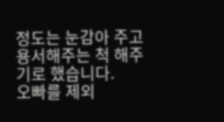정도는 눈감아 주고 용서해주는 척 해주기로 했습니다.
오빠를 제외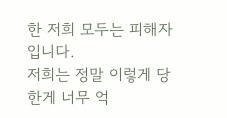한 저희 모두는 피해자입니다.
저희는 정말 이렇게 당한게 너무 억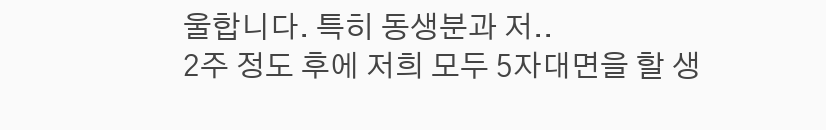울합니다. 특히 동생분과 저..
2주 정도 후에 저희 모두 5자대면을 할 생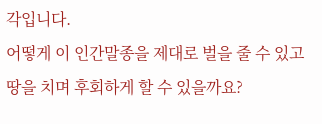각입니다.
어떻게 이 인간말종을 제대로 벌을 줄 수 있고 땅을 치며 후회하게 할 수 있을까요?